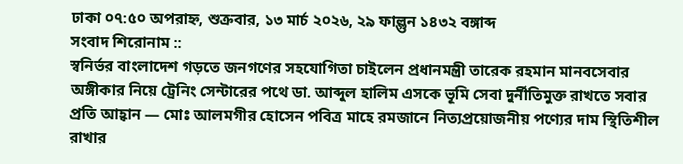ঢাকা ০৭:৫০ অপরাহ্ন, শুক্রবার, ১৩ মার্চ ২০২৬, ২৯ ফাল্গুন ১৪৩২ বঙ্গাব্দ
সংবাদ শিরোনাম ::
স্বনির্ভর বাংলাদেশ গড়তে জনগণের সহযোগিতা চাইলেন প্রধানমন্ত্রী তারেক রহমান মানবসেবার অঙ্গীকার নিয়ে ট্রেনিং সেন্টারের পথে ডা. আব্দুল হালিম এসকে ভূমি সেবা দুর্নীতিমুক্ত রাখতে সবার প্রতি আহ্বান — মোঃ আলমগীর হোসেন পবিত্র মাহে রমজানে নিত্যপ্রয়োজনীয় পণ্যের দাম স্থিতিশীল রাখার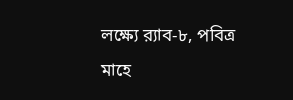লক্ষ্যে র‌্যাব-৮, পবিত্র মাহে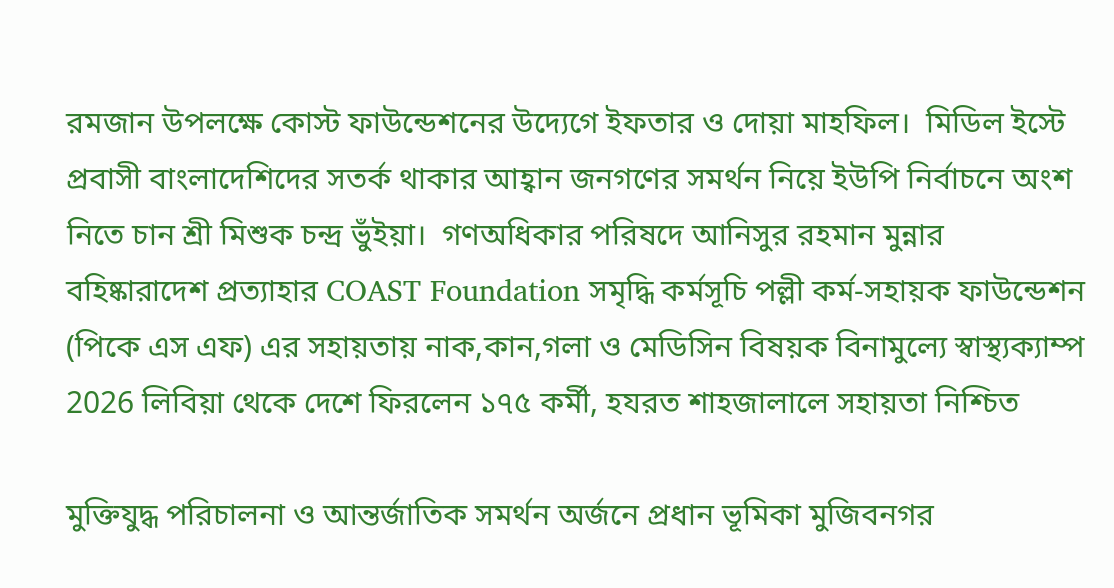রমজান উপলক্ষে কোস্ট ফাউন্ডেশনের উদ্যেগে ইফতার ও দোয়া মাহফিল।  মিডিল ইস্টে প্রবাসী বাংলাদেশিদের সতর্ক থাকার আহ্বান জনগণের সমর্থন নিয়ে ইউপি নির্বাচনে অংশ নিতে চান শ্রী মিশুক চন্দ্র ভুঁইয়া।  গণঅধিকার পরিষদে আনিসুর রহমান মুন্নার বহিষ্কারাদেশ প্রত্যাহার COAST Foundation সমৃদ্ধি কর্মসূচি পল্লী কর্ম-সহায়ক ফাউন্ডেশন (পিকে এস এফ) এর সহায়তায় নাক,কান,গলা ও মেডিসিন বিষয়ক বিনামুল্যে স্বাস্থ‍্যক‍্যাম্প 2026 লিবিয়া থেকে দেশে ফিরলেন ১৭৫ কর্মী, হযরত শাহজালালে সহায়তা নিশ্চিত

মুক্তিযুদ্ধ পরিচালনা ও আন্তর্জাতিক সমর্থন অর্জনে প্রধান ভূমিকা মুজিবনগর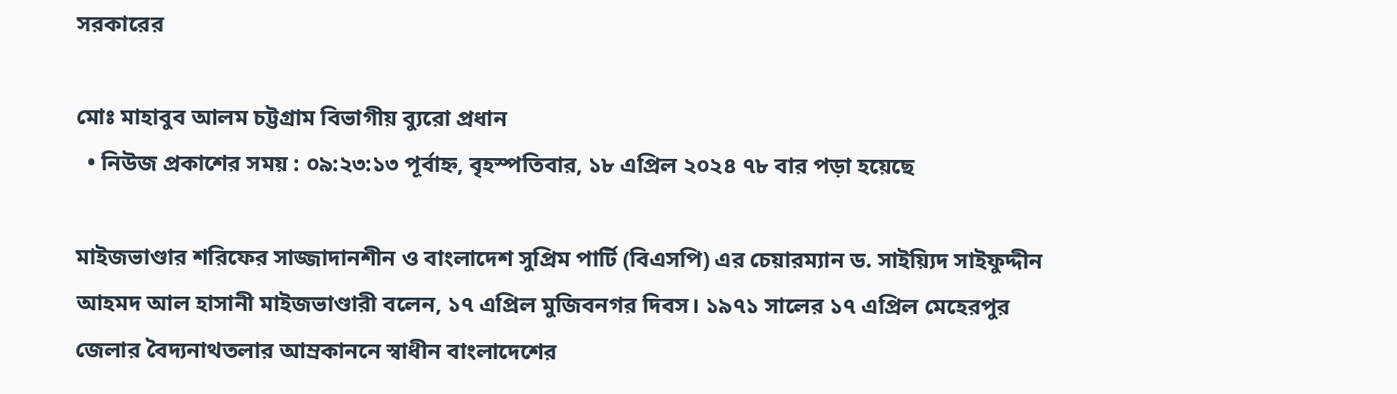সরকারের

মোঃ মাহাবুব আলম চট্টগ্রাম বিভাগীয় ব্যুরো প্রধান
  • নিউজ প্রকাশের সময় : ০৯:২৩:১৩ পূর্বাহ্ন, বৃহস্পতিবার, ১৮ এপ্রিল ২০২৪ ৭৮ বার পড়া হয়েছে

মাইজভাণ্ডার শরিফের সাজ্জাদানশীন ও বাংলাদেশ সুপ্রিম পার্টি (বিএসপি) এর চেয়ারম্যান ড. সাইয়্যিদ সাইফুদ্দীন আহমদ আল হাসানী মাইজভাণ্ডারী বলেন, ১৭ এপ্রিল মুজিবনগর দিবস। ১৯৭১ সালের ১৭ এপ্রিল মেহেরপুর জেলার বৈদ্যনাথতলার আম্রকাননে স্বাধীন বাংলাদেশের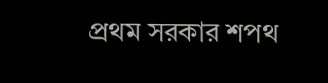প্রথম সরকার শপথ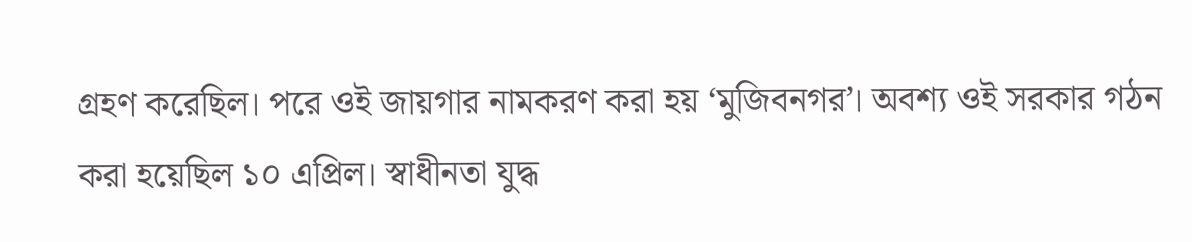গ্রহণ করেছিল। পরে ওই জায়গার নামকরণ করা হয় ‘মুজিবনগর’। অবশ্য ওই সরকার গঠন করা হয়েছিল ১০ এপ্রিল। স্বাধীনতা যুদ্ধ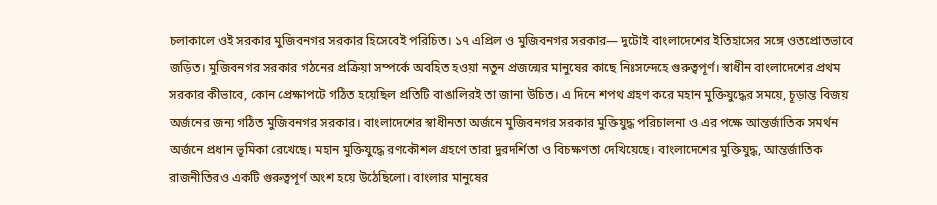চলাকালে ওই সরকার মুজিবনগর সরকার হিসেবেই পরিচিত। ১৭ এপ্রিল ও মুজিবনগর সরকার— দুটোই বাংলাদেশের ইতিহাসের সঙ্গে ওতপ্রোতভাবে জড়িত। মুজিবনগর সরকার গঠনের প্রক্রিয়া সম্পর্কে অবহিত হওয়া নতুন প্রজন্মের মানুষের কাছে নিঃসন্দেহে গুরুত্বপূর্ণ। স্বাধীন বাংলাদেশের প্রথম সরকার কীভাবে, কোন প্রেক্ষাপটে গঠিত হয়েছিল প্রতিটি বাঙালিরই তা জানা উচিত। এ দিনে শপথ গ্রহণ করে মহান মুক্তিযুদ্ধের সময়ে, চূড়ান্ত বিজয় অর্জনের জন্য গঠিত মুজিবনগর সরকার। বাংলাদেশের স্বাধীনতা অর্জনে মুজিবনগর সরকার মুক্তিযুদ্ধ পরিচালনা ও এর পক্ষে আন্তর্জাতিক সমর্থন অর্জনে প্রধান ভূমিকা রেখেছে। মহান মুক্তিযুদ্ধে রণকৌশল গ্রহণে তারা দুরদর্শিতা ও বিচক্ষণতা দেখিয়েছে। বাংলাদেশের মুক্তিযুদ্ধ, আন্তর্জাতিক রাজনীতিরও একটি গুরুত্বপূর্ণ অংশ হয়ে উঠেছিলো। বাংলার মানুষের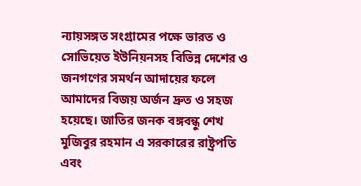ন্যায়সঙ্গত সংগ্রামের পক্ষে ভারত ও সোভিয়েত ইউনিয়নসহ বিভিন্ন দেশের ও জনগণের সমর্থন আদায়ের ফলে আমাদের বিজয় অর্জন দ্রুত ও সহজ হয়েছে। জাতির জনক বঙ্গবন্ধু শেখ মুজিবুর রহমান এ সরকারের রাষ্ট্রপতি এবং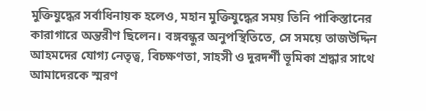মুক্তিযুদ্ধের সর্বাধিনায়ক হলেও, মহান মুক্তিযুদ্ধের সময় তিনি পাকিস্তানের কারাগারে অন্তরীণ ছিলেন। বঙ্গবন্ধুর অনুপস্থিতিতে, সে সময়ে তাজউদ্দিন আহমদের যোগ্য নেতৃত্ব, বিচক্ষণতা, সাহসী ও দুরদর্শী ভূমিকা শ্রদ্ধার সাথে আমাদেরকে স্মরণ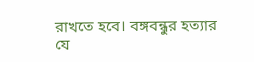রাখতে হবে। বঙ্গবন্ধুর হত্যার যে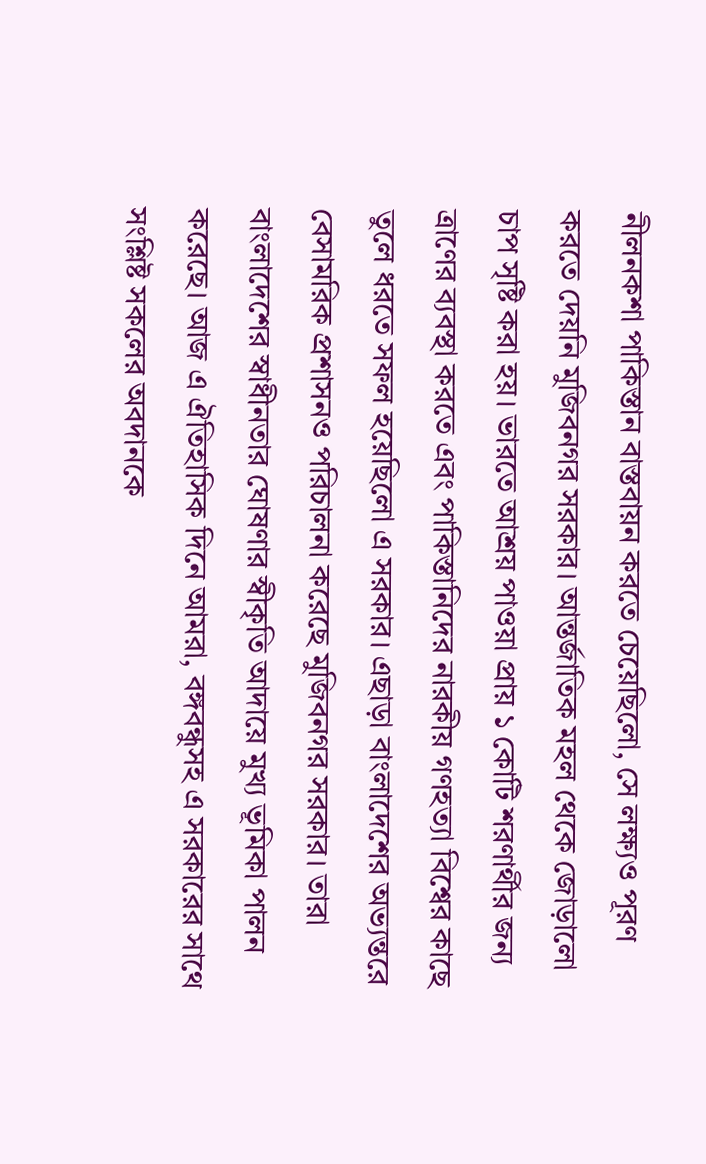নীলনকশা পাকিস্তান বাস্তবায়ন করতে চেয়েছিলো, সে লক্ষ্যও পূরণ করতে দেয়নি মুজিবনগর সরকার। আন্তর্জাতিক মহল থেকে জোড়ালো চাপ সৃষ্টি করা হয়। ভারতে আশ্রয় পাওয়া প্রায় ১ কোটি শরণার্থীর জন্য ত্রাণের ব্যবস্থা করতে এবং পাকিস্তানিদের নারকীয় গণহত্যা বিশ্বের কাছে তুলে ধরতে সফল হয়েছিলো এ সরকার। এছাড়া বাংলাদেশের অভ্যন্তরে বেসামরিক প্রশাসনও পরিচালনা করেছে মুজিবনগর সরকার। তারা বাংলাদেশের স্বাধীনতার ঘোষণার স্বীকৃতি আদায়ে মুখ্য ভূমিকা পালন করেছে। আজ এ ঐতিহাসিক দিনে আমরা, বঙ্গবন্ধুসহ এ সরকারের সাথে সংশ্লিষ্ট সকলের অবদানকে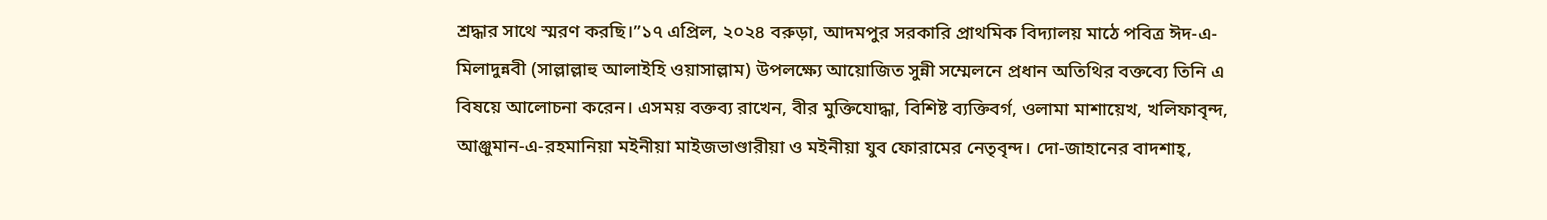শ্রদ্ধার সাথে স্মরণ করছি।”১৭ এপ্রিল, ২০২৪ বরুড়া, আদমপুর সরকারি প্রাথমিক বিদ্যালয় মাঠে পবিত্র ঈদ-এ-মিলাদুন্নবী (সাল্লাল্লাহু আলাইহি ওয়াসাল্লাম) উপলক্ষ্যে আয়োজিত সুন্নী সম্মেলনে প্রধান অতিথির বক্তব্যে তিনি এ বিষয়ে আলোচনা করেন। এসময় বক্তব্য রাখেন, বীর মুক্তিযোদ্ধা, বিশিষ্ট ব্যক্তিবর্গ, ওলামা মাশায়েখ, খলিফাবৃন্দ, আঞ্জুমান-এ-রহমানিয়া মইনীয়া মাইজভাণ্ডারীয়া ও মইনীয়া যুব ফোরামের নেতৃবৃন্দ। দো-জাহানের বাদশাহ্,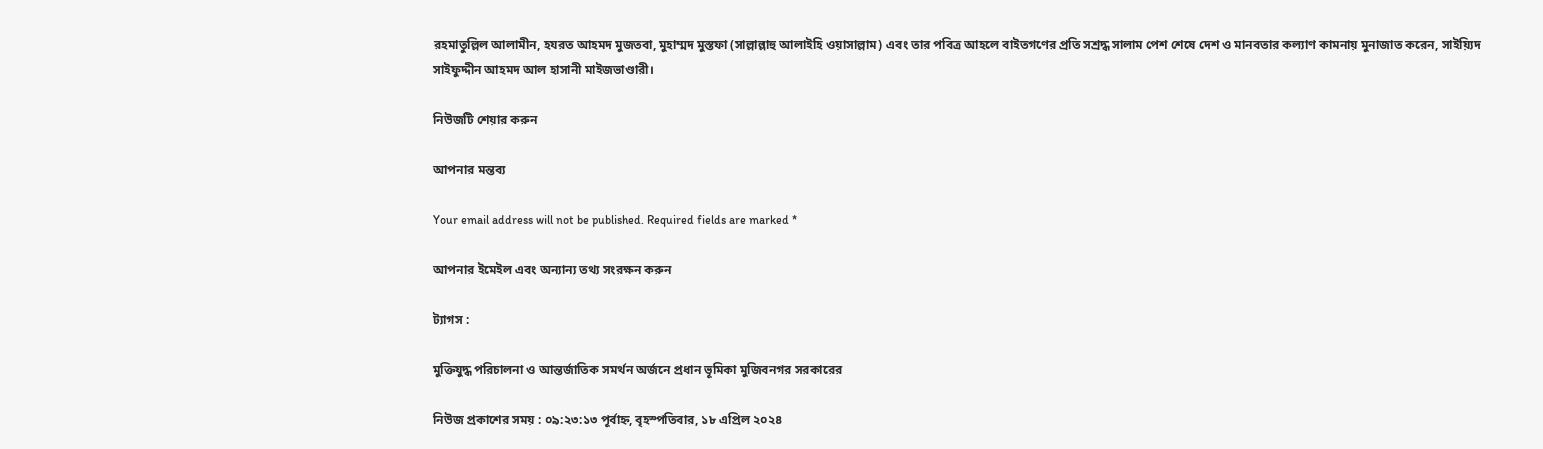রহমাতুল্লিল আলামীন, হযরত আহমদ মুজতবা, মুহাম্মদ মুস্তফা (সাল্লাল্লাহু আলাইহি ওয়াসাল্লাম) এবং তার পবিত্র আহলে বাইতগণের প্রতি সশ্রদ্ধ সালাম পেশ শেষে দেশ ও মানবতার কল্যাণ কামনায় মুনাজাত করেন, সাইয়্যিদ সাইফুদ্দীন আহমদ আল হাসানী মাইজভাণ্ডারী।

নিউজটি শেয়ার করুন

আপনার মন্তব্য

Your email address will not be published. Required fields are marked *

আপনার ইমেইল এবং অন্যান্য তথ্য সংরক্ষন করুন

ট্যাগস :

মুক্তিযুদ্ধ পরিচালনা ও আন্তর্জাতিক সমর্থন অর্জনে প্রধান ভূমিকা মুজিবনগর সরকারের

নিউজ প্রকাশের সময় : ০৯:২৩:১৩ পূর্বাহ্ন, বৃহস্পতিবার, ১৮ এপ্রিল ২০২৪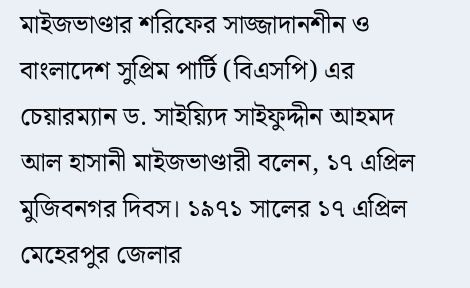মাইজভাণ্ডার শরিফের সাজ্জাদানশীন ও বাংলাদেশ সুপ্রিম পার্টি (বিএসপি) এর চেয়ারম্যান ড. সাইয়্যিদ সাইফুদ্দীন আহমদ আল হাসানী মাইজভাণ্ডারী বলেন, ১৭ এপ্রিল মুজিবনগর দিবস। ১৯৭১ সালের ১৭ এপ্রিল মেহেরপুর জেলার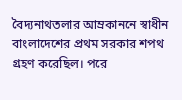বৈদ্যনাথতলার আম্রকাননে স্বাধীন বাংলাদেশের প্রথম সরকার শপথ গ্রহণ করেছিল। পরে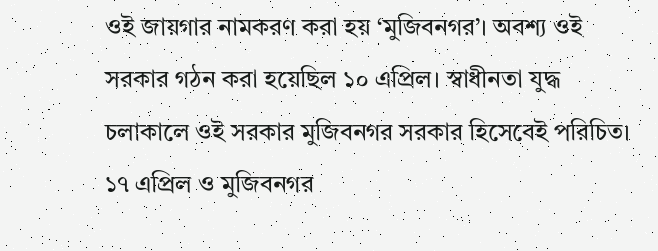ওই জায়গার নামকরণ করা হয় ‘মুজিবনগর’। অবশ্য ওই সরকার গঠন করা হয়েছিল ১০ এপ্রিল। স্বাধীনতা যুদ্ধ চলাকালে ওই সরকার মুজিবনগর সরকার হিসেবেই পরিচিত। ১৭ এপ্রিল ও মুজিবনগর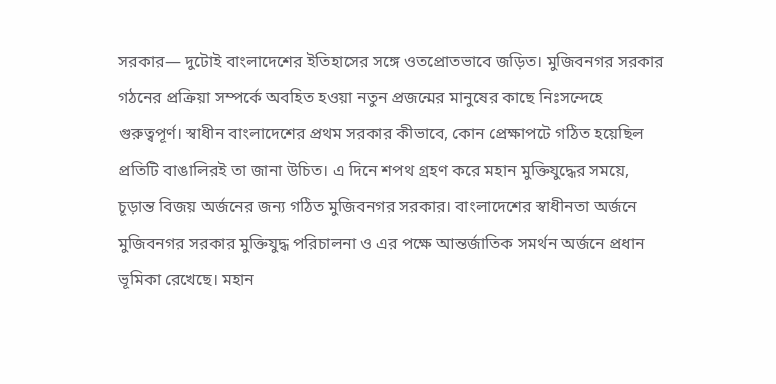সরকার— দুটোই বাংলাদেশের ইতিহাসের সঙ্গে ওতপ্রোতভাবে জড়িত। মুজিবনগর সরকার গঠনের প্রক্রিয়া সম্পর্কে অবহিত হওয়া নতুন প্রজন্মের মানুষের কাছে নিঃসন্দেহে গুরুত্বপূর্ণ। স্বাধীন বাংলাদেশের প্রথম সরকার কীভাবে, কোন প্রেক্ষাপটে গঠিত হয়েছিল প্রতিটি বাঙালিরই তা জানা উচিত। এ দিনে শপথ গ্রহণ করে মহান মুক্তিযুদ্ধের সময়ে, চূড়ান্ত বিজয় অর্জনের জন্য গঠিত মুজিবনগর সরকার। বাংলাদেশের স্বাধীনতা অর্জনে মুজিবনগর সরকার মুক্তিযুদ্ধ পরিচালনা ও এর পক্ষে আন্তর্জাতিক সমর্থন অর্জনে প্রধান ভূমিকা রেখেছে। মহান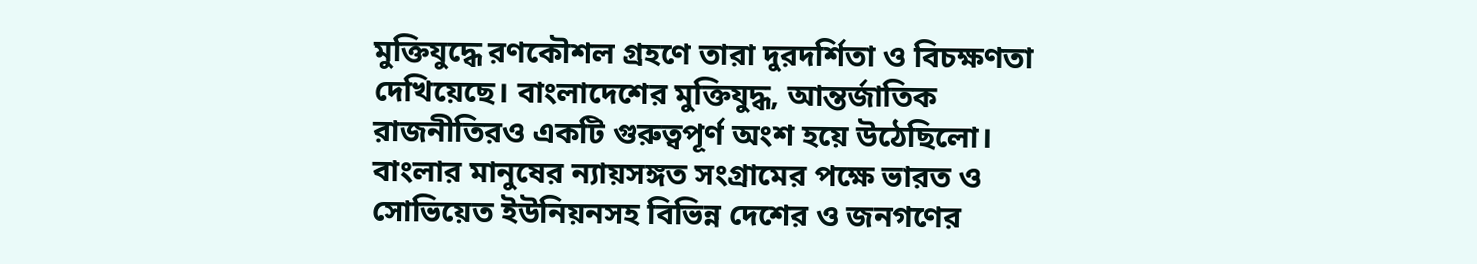মুক্তিযুদ্ধে রণকৌশল গ্রহণে তারা দুরদর্শিতা ও বিচক্ষণতা দেখিয়েছে। বাংলাদেশের মুক্তিযুদ্ধ, আন্তর্জাতিক রাজনীতিরও একটি গুরুত্বপূর্ণ অংশ হয়ে উঠেছিলো। বাংলার মানুষের ন্যায়সঙ্গত সংগ্রামের পক্ষে ভারত ও সোভিয়েত ইউনিয়নসহ বিভিন্ন দেশের ও জনগণের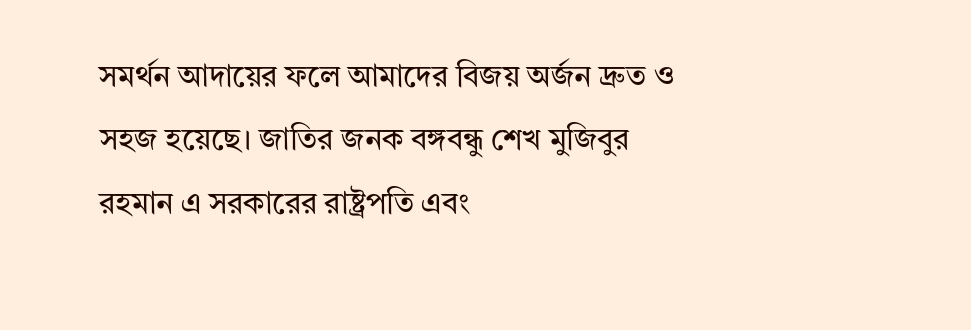সমর্থন আদায়ের ফলে আমাদের বিজয় অর্জন দ্রুত ও সহজ হয়েছে। জাতির জনক বঙ্গবন্ধু শেখ মুজিবুর রহমান এ সরকারের রাষ্ট্রপতি এবং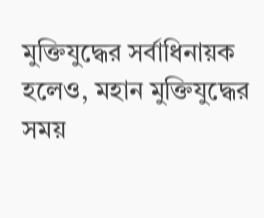মুক্তিযুদ্ধের সর্বাধিনায়ক হলেও, মহান মুক্তিযুদ্ধের সময়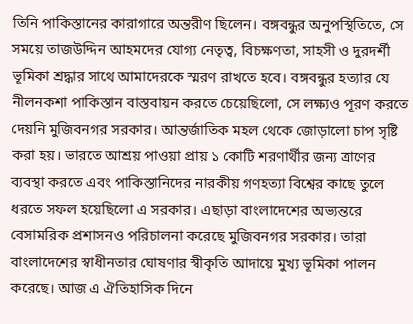তিনি পাকিস্তানের কারাগারে অন্তরীণ ছিলেন। বঙ্গবন্ধুর অনুপস্থিতিতে, সে সময়ে তাজউদ্দিন আহমদের যোগ্য নেতৃত্ব, বিচক্ষণতা, সাহসী ও দুরদর্শী ভূমিকা শ্রদ্ধার সাথে আমাদেরকে স্মরণ রাখতে হবে। বঙ্গবন্ধুর হত্যার যে নীলনকশা পাকিস্তান বাস্তবায়ন করতে চেয়েছিলো, সে লক্ষ্যও পূরণ করতে দেয়নি মুজিবনগর সরকার। আন্তর্জাতিক মহল থেকে জোড়ালো চাপ সৃষ্টি করা হয়। ভারতে আশ্রয় পাওয়া প্রায় ১ কোটি শরণার্থীর জন্য ত্রাণের ব্যবস্থা করতে এবং পাকিস্তানিদের নারকীয় গণহত্যা বিশ্বের কাছে তুলে ধরতে সফল হয়েছিলো এ সরকার। এছাড়া বাংলাদেশের অভ্যন্তরে বেসামরিক প্রশাসনও পরিচালনা করেছে মুজিবনগর সরকার। তারা বাংলাদেশের স্বাধীনতার ঘোষণার স্বীকৃতি আদায়ে মুখ্য ভূমিকা পালন করেছে। আজ এ ঐতিহাসিক দিনে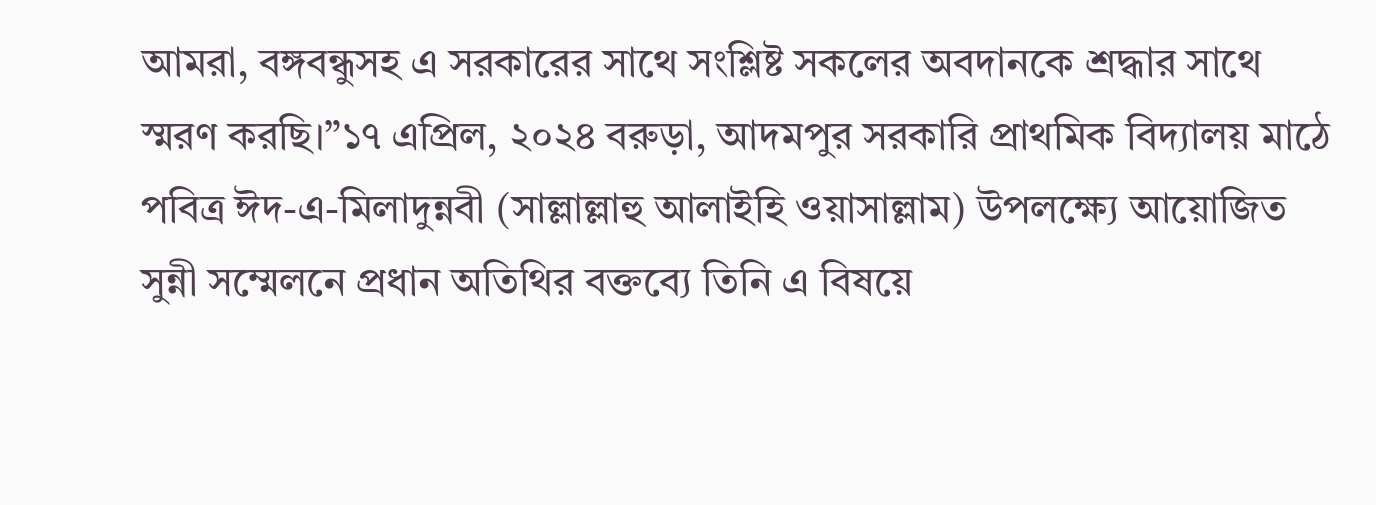আমরা, বঙ্গবন্ধুসহ এ সরকারের সাথে সংশ্লিষ্ট সকলের অবদানকে শ্রদ্ধার সাথে স্মরণ করছি।”১৭ এপ্রিল, ২০২৪ বরুড়া, আদমপুর সরকারি প্রাথমিক বিদ্যালয় মাঠে পবিত্র ঈদ-এ-মিলাদুন্নবী (সাল্লাল্লাহু আলাইহি ওয়াসাল্লাম) উপলক্ষ্যে আয়োজিত সুন্নী সম্মেলনে প্রধান অতিথির বক্তব্যে তিনি এ বিষয়ে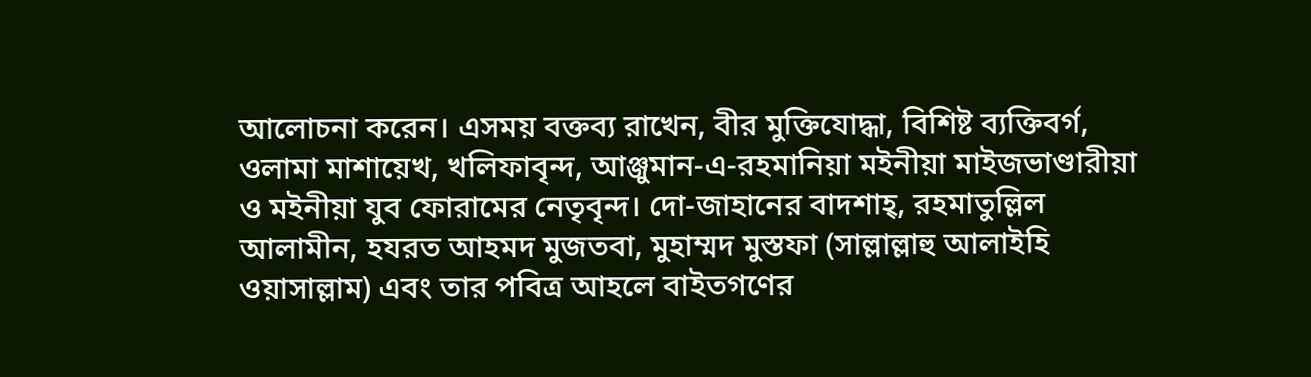আলোচনা করেন। এসময় বক্তব্য রাখেন, বীর মুক্তিযোদ্ধা, বিশিষ্ট ব্যক্তিবর্গ, ওলামা মাশায়েখ, খলিফাবৃন্দ, আঞ্জুমান-এ-রহমানিয়া মইনীয়া মাইজভাণ্ডারীয়া ও মইনীয়া যুব ফোরামের নেতৃবৃন্দ। দো-জাহানের বাদশাহ্, রহমাতুল্লিল আলামীন, হযরত আহমদ মুজতবা, মুহাম্মদ মুস্তফা (সাল্লাল্লাহু আলাইহি ওয়াসাল্লাম) এবং তার পবিত্র আহলে বাইতগণের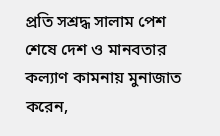প্রতি সশ্রদ্ধ সালাম পেশ শেষে দেশ ও মানবতার কল্যাণ কামনায় মুনাজাত করেন,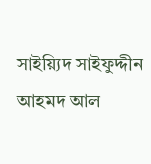সাইয়্যিদ সাইফুদ্দীন আহমদ আল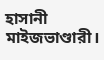হাসানী মাইজভাণ্ডারী।